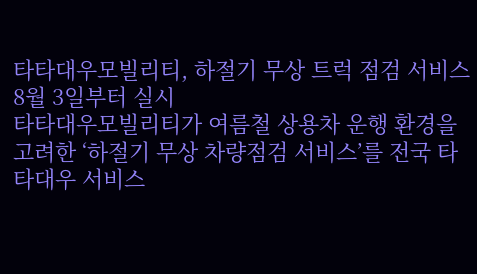타타대우모빌리티, 하절기 무상 트럭 점검 서비스 8월 3일부터 실시
타타대우모빌리티가 여름철 상용차 운행 환경을 고려한 ‘하절기 무상 차량점검 서비스’를 전국 타타대우 서비스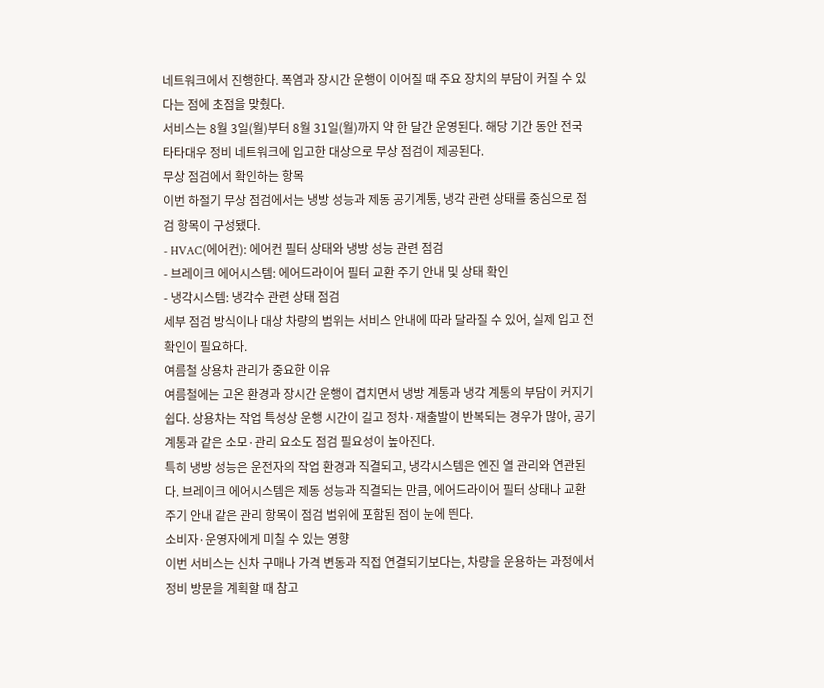네트워크에서 진행한다. 폭염과 장시간 운행이 이어질 때 주요 장치의 부담이 커질 수 있다는 점에 초점을 맞췄다.
서비스는 8월 3일(월)부터 8월 31일(월)까지 약 한 달간 운영된다. 해당 기간 동안 전국 타타대우 정비 네트워크에 입고한 대상으로 무상 점검이 제공된다.
무상 점검에서 확인하는 항목
이번 하절기 무상 점검에서는 냉방 성능과 제동 공기계통, 냉각 관련 상태를 중심으로 점검 항목이 구성됐다.
- HVAC(에어컨): 에어컨 필터 상태와 냉방 성능 관련 점검
- 브레이크 에어시스템: 에어드라이어 필터 교환 주기 안내 및 상태 확인
- 냉각시스템: 냉각수 관련 상태 점검
세부 점검 방식이나 대상 차량의 범위는 서비스 안내에 따라 달라질 수 있어, 실제 입고 전 확인이 필요하다.
여름철 상용차 관리가 중요한 이유
여름철에는 고온 환경과 장시간 운행이 겹치면서 냉방 계통과 냉각 계통의 부담이 커지기 쉽다. 상용차는 작업 특성상 운행 시간이 길고 정차·재출발이 반복되는 경우가 많아, 공기계통과 같은 소모·관리 요소도 점검 필요성이 높아진다.
특히 냉방 성능은 운전자의 작업 환경과 직결되고, 냉각시스템은 엔진 열 관리와 연관된다. 브레이크 에어시스템은 제동 성능과 직결되는 만큼, 에어드라이어 필터 상태나 교환 주기 안내 같은 관리 항목이 점검 범위에 포함된 점이 눈에 띈다.
소비자·운영자에게 미칠 수 있는 영향
이번 서비스는 신차 구매나 가격 변동과 직접 연결되기보다는, 차량을 운용하는 과정에서 정비 방문을 계획할 때 참고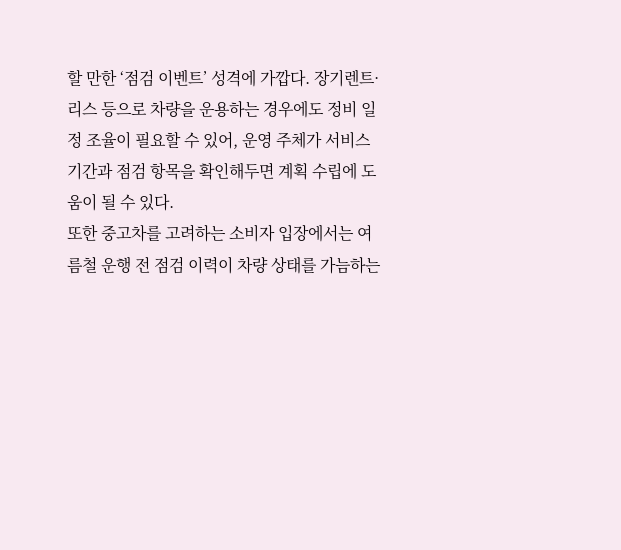할 만한 ‘점검 이벤트’ 성격에 가깝다. 장기렌트·리스 등으로 차량을 운용하는 경우에도 정비 일정 조율이 필요할 수 있어, 운영 주체가 서비스 기간과 점검 항목을 확인해두면 계획 수립에 도움이 될 수 있다.
또한 중고차를 고려하는 소비자 입장에서는 여름철 운행 전 점검 이력이 차량 상태를 가늠하는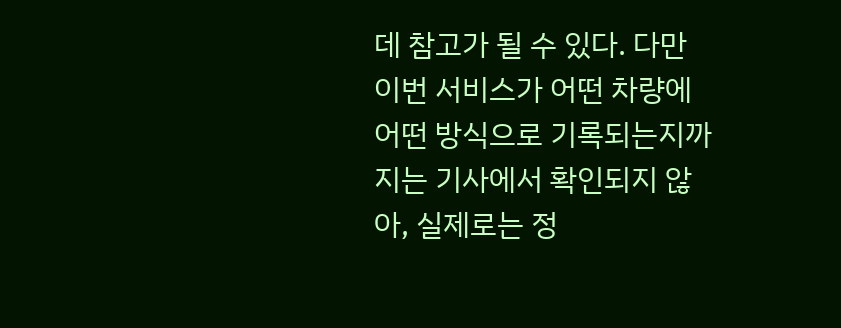데 참고가 될 수 있다. 다만 이번 서비스가 어떤 차량에 어떤 방식으로 기록되는지까지는 기사에서 확인되지 않아, 실제로는 정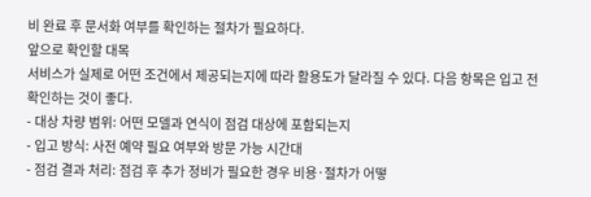비 완료 후 문서화 여부를 확인하는 절차가 필요하다.
앞으로 확인할 대목
서비스가 실제로 어떤 조건에서 제공되는지에 따라 활용도가 달라질 수 있다. 다음 항목은 입고 전 확인하는 것이 좋다.
- 대상 차량 범위: 어떤 모델과 연식이 점검 대상에 포함되는지
- 입고 방식: 사전 예약 필요 여부와 방문 가능 시간대
- 점검 결과 처리: 점검 후 추가 정비가 필요한 경우 비용·절차가 어떻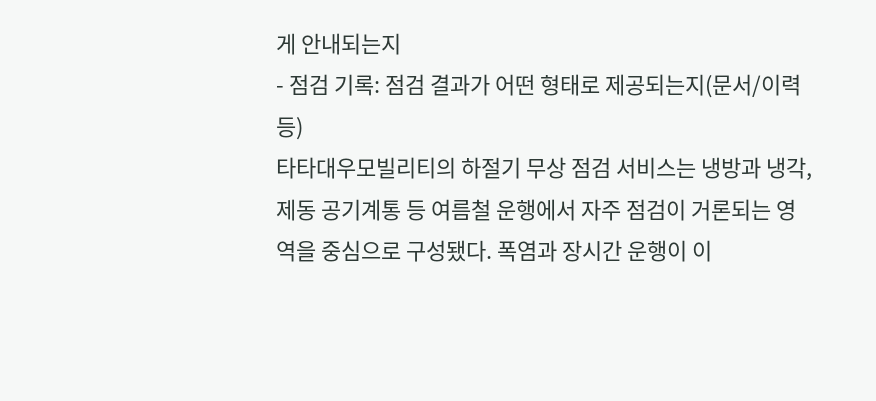게 안내되는지
- 점검 기록: 점검 결과가 어떤 형태로 제공되는지(문서/이력 등)
타타대우모빌리티의 하절기 무상 점검 서비스는 냉방과 냉각, 제동 공기계통 등 여름철 운행에서 자주 점검이 거론되는 영역을 중심으로 구성됐다. 폭염과 장시간 운행이 이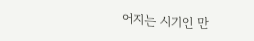어지는 시기인 만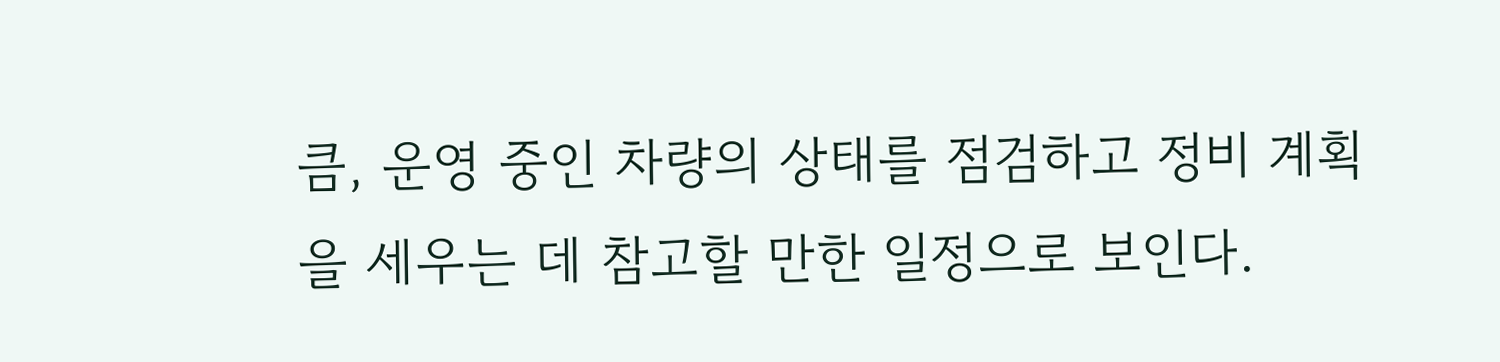큼, 운영 중인 차량의 상태를 점검하고 정비 계획을 세우는 데 참고할 만한 일정으로 보인다.